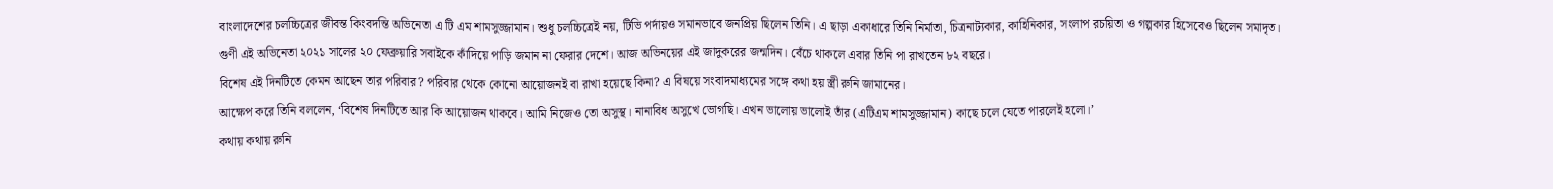বাংলাদেশের চলচ্চিত্রের জীবন্ত কিংবদন্তি অভিনেতা এ টি এম শামসুজ্জামান। শুধু চলচ্চিত্রেই নয়, টিভি পর্দায়ও সমানভাবে জনপ্রিয় ছিলেন তিনি। এ ছাড়া একাধারে তিনি নির্মাতা, চিত্রনাট্যকার, কাহিনিকার, সংলাপ রচয়িতা ও গল্পকার হিসেবেও ছিলেন সমাদৃত।
গুণী এই অভিনেতা ২০২১ সালের ২০ ফেব্রুয়ারি সবাইকে কাঁদিয়ে পাড়ি জমান না ফেরার দেশে। আজ অভিনয়ের এই জাদুকরের জন্মদিন। বেঁচে থাকলে এবার তিনি পা রাখতেন ৮২ বছরে।
বিশেষ এই দিনটিতে কেমন আছেন তার পরিবার? পরিবার থেকে কোনো আয়োজনই বা রাখা হয়েছে কিনা? এ বিষয়ে সংবাদমাধ্যমের সঙ্গে কথা হয় স্ত্রী রুনি জামানের।
আক্ষেপ করে তিনি বললেন, ‘বিশেষ দিনটিতে আর কি আয়োজন থাকবে। আমি নিজেও তো অসুস্থ। নানাবিধ অসুখে ভোগছি। এখন ভালোয় ভালোই তাঁর (এটিএম শামসুজ্জামান) কাছে চলে যেতে পারলেই হলো।’
কথায় কথায় রুনি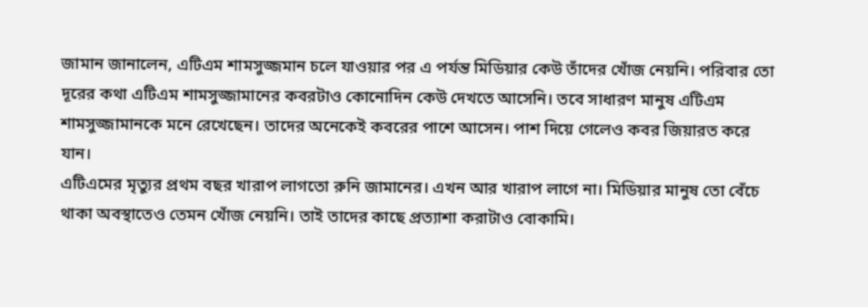জামান জানালেন, এটিএম শামসুজ্জমান চলে যাওয়ার পর এ পর্যন্ত মিডিয়ার কেউ তাঁদের খোঁজ নেয়নি। পরিবার তো দূরের কথা এটিএম শামসুজ্জামানের কবরটাও কোনোদিন কেউ দেখতে আসেনি। তবে সাধারণ মানুষ এটিএম শামসুজ্জামানকে মনে রেখেছেন। তাদের অনেকেই কবরের পাশে আসেন। পাশ দিয়ে গেলেও কবর জিয়ারত করে যান।
এটিএমের মৃত্যুর প্রথম বছর খারাপ লাগতো রুনি জামানের। এখন আর খারাপ লাগে না। মিডিয়ার মানুষ তো বেঁচে থাকা অবস্থাতেও তেমন খোঁজ নেয়নি। তাই তাদের কাছে প্রত্যাশা করাটাও বোকামি।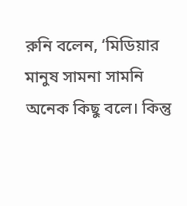রুনি বলেন, ‘মিডিয়ার মানুষ সামনা সামনি অনেক কিছু বলে। কিন্তু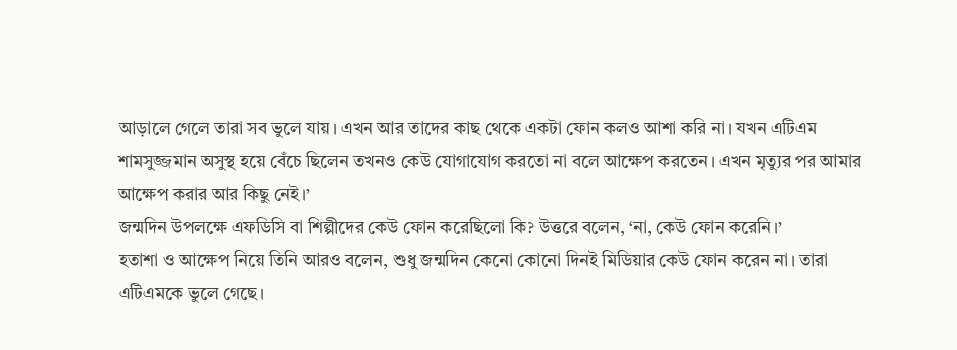আড়ালে গেলে তারা সব ভুলে যায়। এখন আর তাদের কাছ থেকে একটা ফোন কলও আশা করি না। যখন এটিএম শামসুজ্জমান অসুস্থ হয়ে বেঁচে ছিলেন তখনও কেউ যোগাযোগ করতো না বলে আক্ষেপ করতেন। এখন মৃত্যুর পর আমার আক্ষেপ করার আর কিছু নেই।’
জন্মদিন উপলক্ষে এফডিসি বা শিল্পীদের কেউ ফোন করেছিলো কি? উত্তরে বলেন, ‘না, কেউ ফোন করেনি।’
হতাশা ও আক্ষেপ নিয়ে তিনি আরও বলেন, শুধু জন্মদিন কেনো কোনো দিনই মিডিয়ার কেউ ফোন করেন না। তারা এটিএমকে ভুলে গেছে।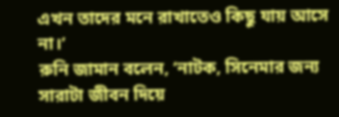এখন তাদের মনে রাখাতেও কিছু যায় আসে না।’
রুনি জামান বলেন, ‘নাটক, সিনেমার জন্য সারাটা জীবন দিয়ে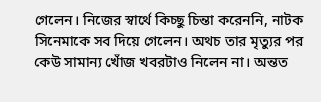গেলেন। নিজের স্বার্থে কিচ্ছু চিন্তা করেননি, নাটক সিনেমাকে সব দিয়ে গেলেন। অথচ তার মৃত্যুর পর কেউ সামান্য খোঁজ খবরটাও নিলেন না। অন্তত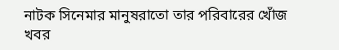নাটক সিনেমার মানুষরাতো তার পরিবারের খোঁজ খবর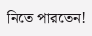নিতে পারতেন!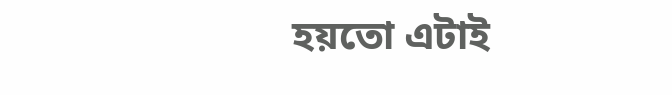হয়তো এটাই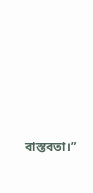বাস্তবতা।”